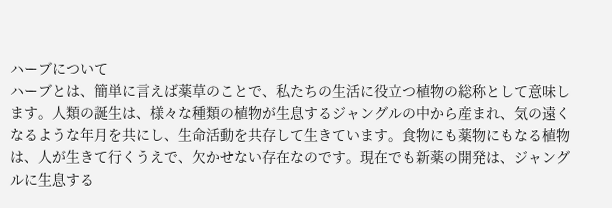ハーブについて
ハーブとは、簡単に言えば薬草のことで、私たちの生活に役立つ植物の総称として意味します。人類の誕生は、様々な種類の植物が生息するジャングルの中から産まれ、気の遠くなるような年月を共にし、生命活動を共存して生きています。食物にも薬物にもなる植物は、人が生きて行くうえで、欠かせない存在なのです。現在でも新薬の開発は、ジャングルに生息する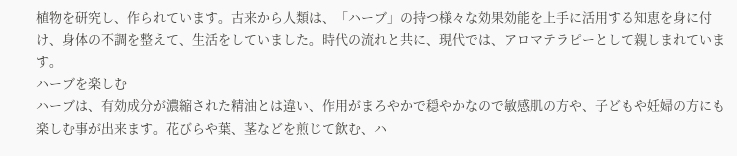植物を研究し、作られています。古来から人類は、「ハーブ」の持つ様々な効果効能を上手に活用する知恵を身に付け、身体の不調を整えて、生活をしていました。時代の流れと共に、現代では、アロマテラピーとして親しまれています。
ハーブを楽しむ
ハーブは、有効成分が濃縮された精油とは違い、作用がまろやかで穏やかなので敏感肌の方や、子どもや妊婦の方にも楽しむ事が出来ます。花びらや葉、茎などを煎じて飲む、ハ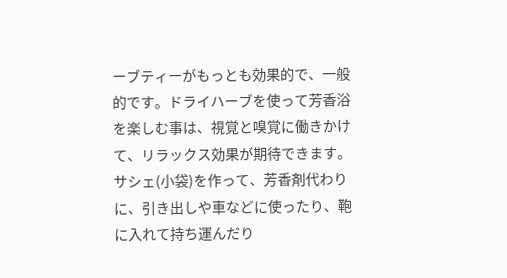ーブティーがもっとも効果的で、一般的です。ドライハーブを使って芳香浴を楽しむ事は、視覚と嗅覚に働きかけて、リラックス効果が期待できます。サシェ(小袋)を作って、芳香剤代わりに、引き出しや車などに使ったり、鞄に入れて持ち運んだり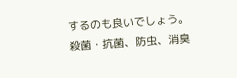するのも良いでしょう。 殺菌・抗菌、防虫、消臭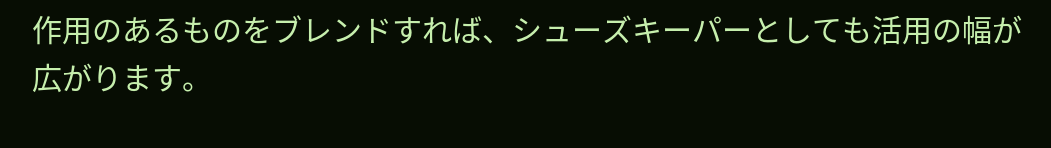作用のあるものをブレンドすれば、シューズキーパーとしても活用の幅が広がります。